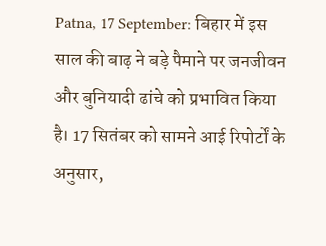Patna, 17 September: बिहार में इस साल की बाढ़ ने बड़े पैमाने पर जनजीवन और बुनियादी ढांचे को प्रभावित किया है। 17 सितंबर को सामने आई रिपोर्टों के अनुसार,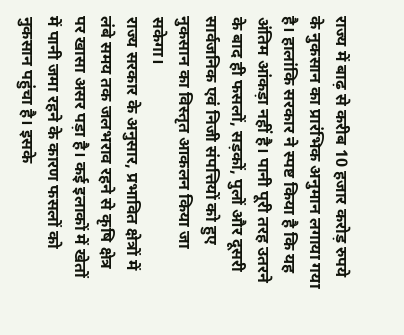राज्य में बाढ़ से करीब 10 हजार करोड़ रुपये के नुकसान का प्रारंभिक अनुमान लगाया गया है। हालांकि सरकार ने स्पष्ट किया है कि यह अंतिम आंकड़ा नहीं है। पानी पूरी तरह उतरने के बाद ही फसलों, सड़कों, पुलों और दूसरी सार्वजनिक एवं निजी संपत्तियों को हुए नुकसान का विस्तृत आकलन किया जा सकेगा।
राज्य सरकार के अनुसार, प्रभावित क्षेत्रों में लंबे समय तक जलभराव रहने से कृषि क्षेत्र पर खासा असर पड़ा है। कई इलाकों में खेतों में पानी जमा रहने के कारण फसलों को नुकसान पहुंचा है। इसके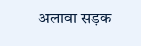अलावा सड़क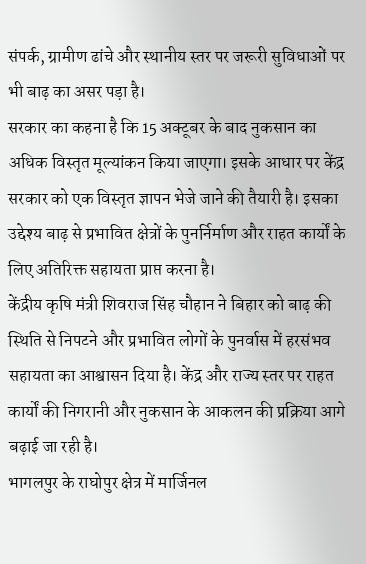संपर्क, ग्रामीण ढांचे और स्थानीय स्तर पर जरूरी सुविधाओं पर भी बाढ़ का असर पड़ा है।
सरकार का कहना है कि 15 अक्टूबर के बाद नुकसान का अधिक विस्तृत मूल्यांकन किया जाएगा। इसके आधार पर केंद्र सरकार को एक विस्तृत ज्ञापन भेजे जाने की तैयारी है। इसका उद्देश्य बाढ़ से प्रभावित क्षेत्रों के पुनर्निर्माण और राहत कार्यों के लिए अतिरिक्त सहायता प्राप्त करना है।
केंद्रीय कृषि मंत्री शिवराज सिंह चौहान ने बिहार को बाढ़ की स्थिति से निपटने और प्रभावित लोगों के पुनर्वास में हरसंभव सहायता का आश्वासन दिया है। केंद्र और राज्य स्तर पर राहत कार्यों की निगरानी और नुकसान के आकलन की प्रक्रिया आगे बढ़ाई जा रही है।
भागलपुर के राघोपुर क्षेत्र में मार्जिनल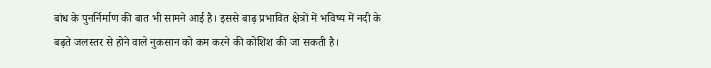बांध के पुनर्निर्माण की बात भी सामने आई है। इससे बाढ़ प्रभावित क्षेत्रों में भविष्य में नदी के बढ़ते जलस्तर से होने वाले नुकसान को कम करने की कोशिश की जा सकती है।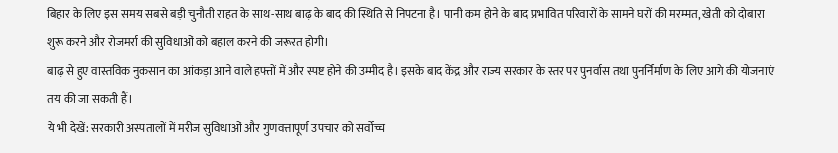बिहार के लिए इस समय सबसे बड़ी चुनौती राहत के साथ-साथ बाढ़ के बाद की स्थिति से निपटना है। पानी कम होने के बाद प्रभावित परिवारों के सामने घरों की मरम्मत, खेती को दोबारा शुरू करने और रोजमर्रा की सुविधाओं को बहाल करने की जरूरत होगी।
बाढ़ से हुए वास्तविक नुकसान का आंकड़ा आने वाले हफ्तों में और स्पष्ट होने की उम्मीद है। इसके बाद केंद्र और राज्य सरकार के स्तर पर पुनर्वास तथा पुनर्निर्माण के लिए आगे की योजनाएं तय की जा सकती हैं।
ये भी देखें: सरकारी अस्पतालों में मरीज सुविधाओं और गुणवत्तापूर्ण उपचार को सर्वोच्च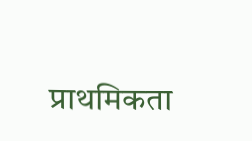प्राथमिकता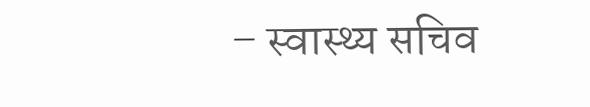– स्वास्थ्य सचिव